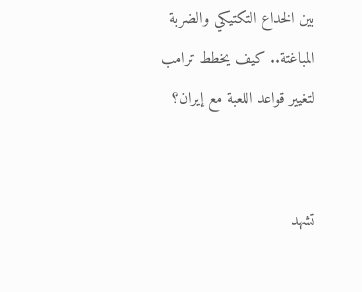بين الخداع التكتيكي والضربة المباغتة.. كيف يخطط ترامب لتغيير قواعد اللعبة مع إيران؟


تشهد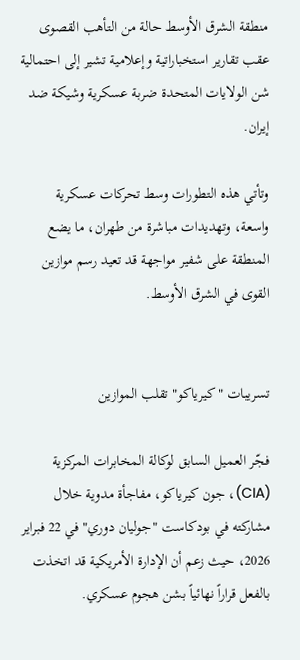منطقة الشرق الأوسط حالة من التأهب القصوى عقب تقارير استخباراتية وإعلامية تشير إلى احتمالية شن الولايات المتحدة ضربة عسكرية وشيكة ضد إيران.

وتأتي هذه التطورات وسط تحركات عسكرية واسعة، وتهديدات مباشرة من طهران، ما يضع المنطقة على شفير مواجهة قد تعيد رسم موازين القوى في الشرق الأوسط.


تسريبات "كيرياكو" تقلب الموازين

فجّر العميل السابق لوكالة المخابرات المركزية (CIA)، جون كيرياكو، مفاجأة مدوية خلال مشاركته في بودكاست "جوليان دوري" في 22 فبراير 2026، حيث زعم أن الإدارة الأمريكية قد اتخذت بالفعل قراراً نهائياً بشن هجوم عسكري.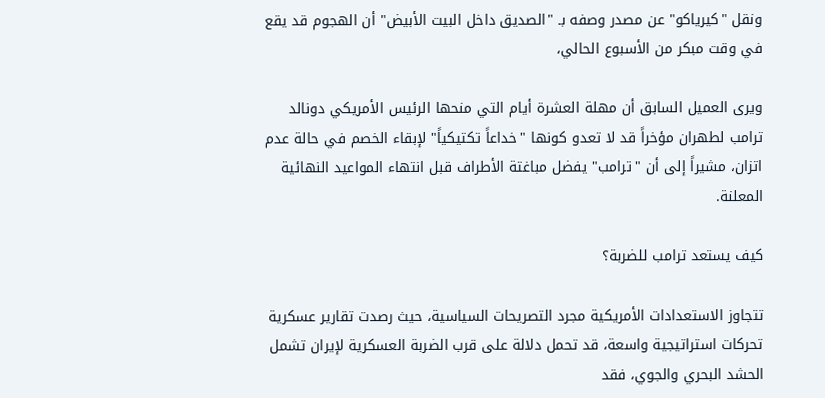ونقل "كيرياكو" عن مصدر وصفه بـ "الصديق داخل البيت الأبيض" أن الهجوم قد يقع في وقت مبكر من الأسبوع الحالي،

ويرى العميل السابق أن مهلة العشرة أيام التي منحها الرئيس الأمريكي دونالد ترامب لطهران مؤخراً قد لا تعدو كونها "خداعاً تكتيكياً" لإبقاء الخصم في حالة عدم اتزان، مشيراً إلى أن "ترامب" يفضل مباغتة الأطراف قبل انتهاء المواعيد النهائية المعلنة.

كيف يستعد ترامب للضربة؟

تتجاوز الاستعدادات الأمريكية مجرد التصريحات السياسية، حيث رصدت تقارير عسكرية تحركات استراتيجية واسعة، قد تحمل دلالة على قرب الضربة العسكرية لإيران تشمل الحشد البحري والجوي، فقد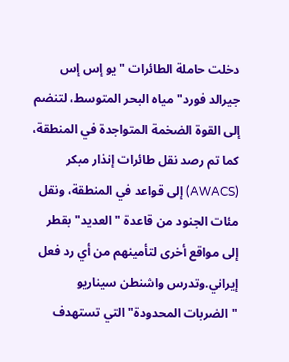دخلت حاملة الطائرات "يو إس إس جيرالد فورد" مياه البحر المتوسط، لتنضم إلى القوة الضخمة المتواجدة في المنطقة، كما تم رصد نقل طائرات إنذار مبكر (AWACS) إلى قواعد في المنطقة، ونقل مئات الجنود من قاعدة "العديد" بقطر إلى مواقع أخرى لتأمينهم من أي رد فعل إيراني.وتدرس واشنطن سيناريو "الضربات المحدودة" التي تستهدف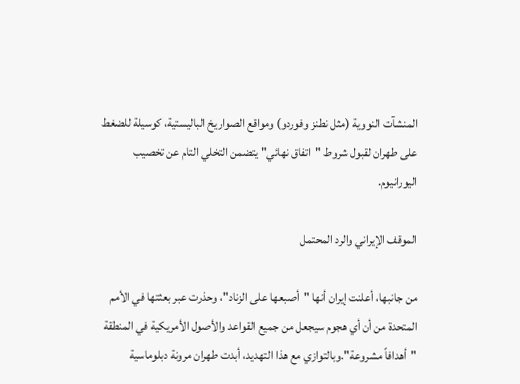المنشآت النووية (مثل نطنز وفوردو) ومواقع الصواريخ الباليستية، كوسيلة للضغط على طهران لقبول شروط "اتفاق نهائي" يتضمن التخلي التام عن تخصيب اليورانيوم.

الموقف الإيراني والرد المحتمل

من جانبها، أعلنت إيران أنها "أصبعها على الزناد"، وحذرت عبر بعثتها في الأمم المتحدة من أن أي هجوم سيجعل من جميع القواعد والأصول الأمريكية في المنطقة "أهدافاً مشروعة".وبالتوازي مع هذا التهديد، أبدت طهران مرونة دبلوماسية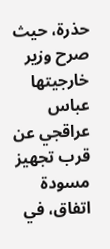حذرة، حيث صرح وزير خارجيتها عباس عراقجي عن قرب تجهيز مسودة اتفاق، في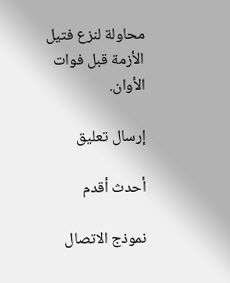محاولة لنزع فتيل الأزمة قبل فوات الأوان.

إرسال تعليق

أحدث أقدم

نموذج الاتصال